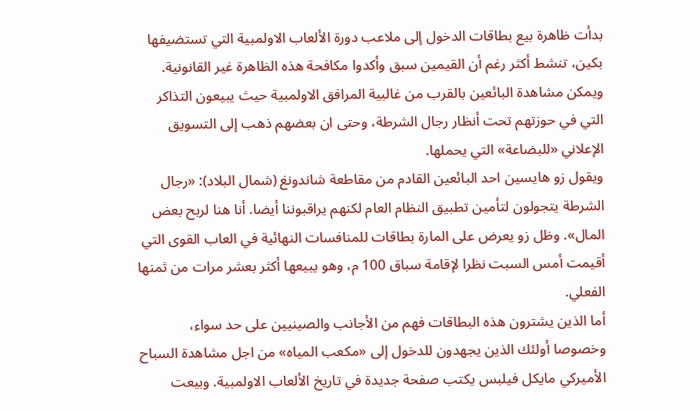بدأت ظاهرة بيع بطاقات الدخول إلى ملاعب دورة الألعاب الاولمبية التي تستضيفها بكين، تنشط أكثر رغم أن القيمين سبق وأكدوا مكافحة هذه الظاهرة غير القانونية. ويمكن مشاهدة البائعين بالقرب من غالبية المرافق الاولمبية حيث يبيعون التذاكر التي في حوزتهم تحت أنظار رجال الشرطة، وحتى ان بعضهم ذهب إلى التسويق الإعلاني «للبضاعة» التي يحملها.
ويقول زو هايسين احد البائعين القادم من مقاطعة شاندونغ (شمال البلاد): «رجال الشرطة يتجولون لتأمين تطبيق النظام العام لكنهم يراقبوننا أيضا. أنا هنا لربح بعض المال». وظل زو يعرض على المارة بطاقات للمنافسات النهائية في العاب القوى التي أقيمت أمس السبت نظرا لإقامة سباق 100 م، وهو يبيعها أكثر بعشر مرات من ثمنها الفعلي.
أما الذين يشترون هذه البطاقات فهم من الأجانب والصينيين على حد سواء، وخصوصا أولئك الذين يجهدون للدخول إلى «مكعب المياه» من اجل مشاهدة السباح الأميركي مايكل فيلبس يكتب صفحة جديدة في تاريخ الألعاب الاولمبية. وبيعت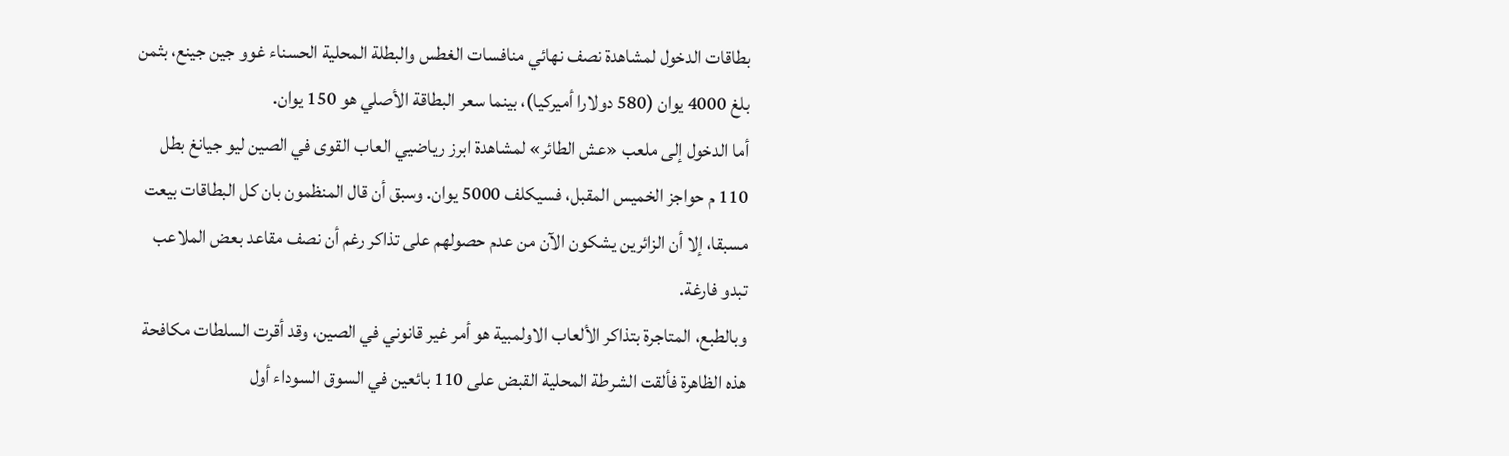بطاقات الدخول لمشاهدة نصف نهائي منافسات الغطس والبطلة المحلية الحسناء غوو جين جينع، بثمن بلغ 4000 يوان (580 دولارا أميركيا)، بينما سعر البطاقة الأصلي هو 150 يوان.
أما الدخول إلى ملعب «عش الطائر» لمشاهدة ابرز رياضيي العاب القوى في الصين ليو جيانغ بطل 110 م حواجز الخميس المقبل، فسيكلف 5000 يوان. وسبق أن قال المنظمون بان كل البطاقات بيعت مسبقا، إلا أن الزائرين يشكون الآن من عدم حصولهم على تذاكر رغم أن نصف مقاعد بعض الملاعب تبدو فارغة.
وبالطبع، المتاجرة بتذاكر الألعاب الاولمبية هو أمر غير قانوني في الصين، وقد أقرت السلطات مكافحة هذه الظاهرة فألقت الشرطة المحلية القبض على 110 بائعين في السوق السوداء أول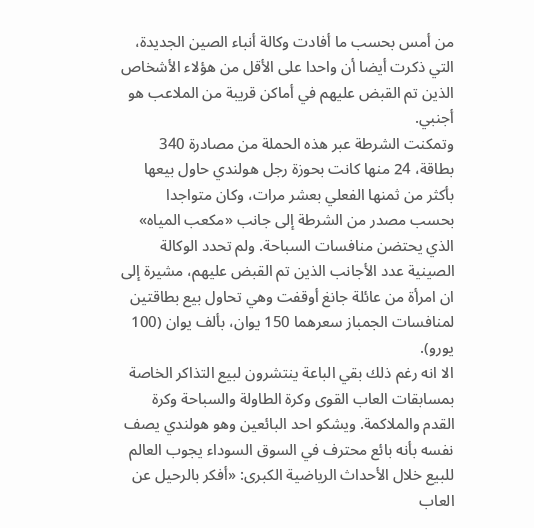من أمس بحسب ما أفادت وكالة أنباء الصين الجديدة، التي ذكرت أيضا أن واحدا على الأقل من هؤلاء الأشخاص الذين تم القبض عليهم في أماكن قريبة من الملاعب هو أجنبي.
وتمكنت الشرطة عبر هذه الحملة من مصادرة 340 بطاقة، 24 منها كانت بحوزة رجل هولندي حاول بيعها بأكثر من ثمنها الفعلي بعشر مرات، وكان متواجدا بحسب مصدر من الشرطة إلى جانب «مكعب المياه» الذي يحتضن منافسات السباحة. ولم تحدد الوكالة الصينية عدد الأجانب الذين تم القبض عليهم، مشيرة إلى ان امرأة من عائلة جانغ أوقفت وهي تحاول بيع بطاقتين لمنافسات الجمباز سعرهما 150 يوان، بألف يوان (100 يورو).
الا انه رغم ذلك بقي الباعة ينتشرون لبيع التذاكر الخاصة بمسابقات العاب القوى وكرة الطاولة والسباحة وكرة القدم والملاكمة. ويشكو احد البائعين وهو هولندي يصف نفسه بأنه بائع محترف في السوق السوداء يجوب العالم للبيع خلال الأحداث الرياضية الكبرى: «أفكر بالرحيل عن العاب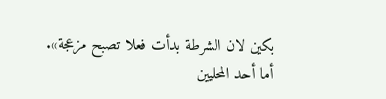بكين لان الشرطة بدأت فعلا تصبح مزعجة».
أما أحد المحليين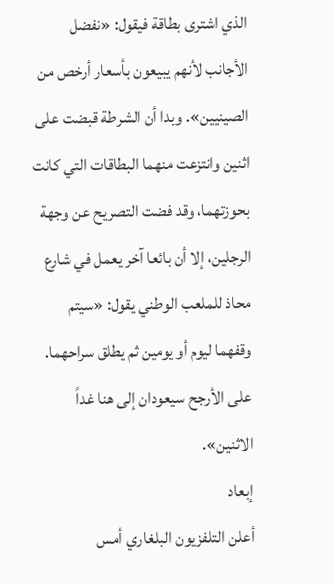الذي اشترى بطاقة فيقول: «نفضل الأجانب لأنهم يبيعون بأسعار أرخص من الصينيين». وبدا أن الشرطة قبضت على اثنين وانتزعت منهما البطاقات التي كانت بحوزتهما، وقد فضت التصريح عن وجهة الرجلين، إلا أن بائعا آخر يعمل في شارع محاذ للملعب الوطني يقول: «سيتم وقفهما ليوم أو يومين ثم يطلق سراحهما. على الأرجح سيعودان إلى هنا غداً الاثنين».
إبعاد
أعلن التلفزيون البلغاري أمس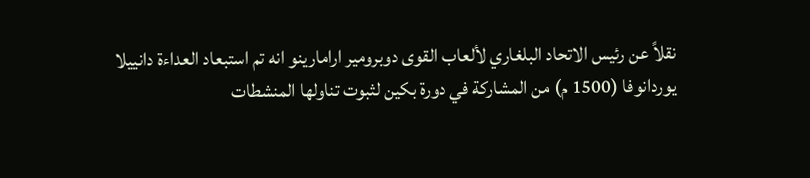نقلاً عن رئيس الاتحاد البلغاري لألعاب القوى دوبرومير ارامارينو انه تم استبعاد العداءة دانييلا يوردانوفا (1500 م) من المشاركة في دورة بكين لثبوت تناولها المنشطات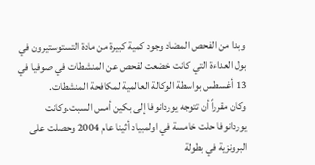وبدا من الفحص المضاد وجود كمية كبيرة من مادة التستوستيرون في بول العداءة التي كانت خضعت لفحص عن المنشطات في صوفيا في 13 أغسطس بواسطة الوكالة العالمية لمكافحة المنشطات.
وكان مقرراً أن تتوجه يوردانوفا إلى بكين أمس السبت.وكانت يوردانوفا حلت خامسة في اولمبياد أثينا عام 2004 وحصلت على البرونزية في بطولة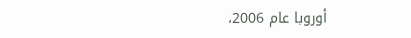أوروبا عام 2006،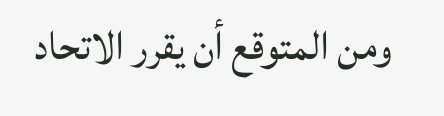ومن المتوقع أن يقرر الاتحاد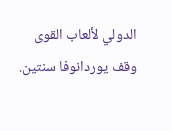الدولي لألعاب القوى وقف يوردانوفا سنتين.